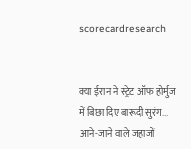scorecardresearch


क्या ईरान ने स्ट्रेट ऑफ होर्मुज में बिछा दिए बारूदी सुरंग... आने-जाने वाले जहाजों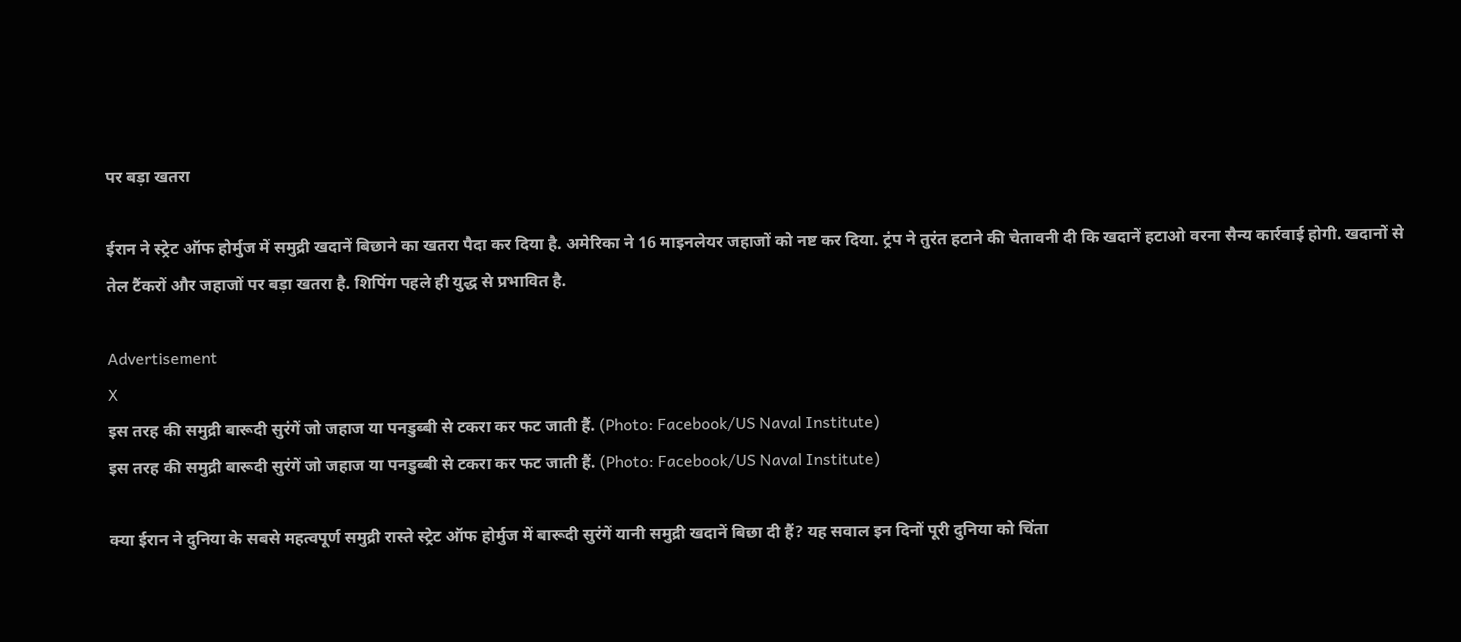पर बड़ा खतरा

ईरान ने स्ट्रेट ऑफ होर्मुज में समुद्री खदानें बिछाने का खतरा पैदा कर दिया है. अमेरिका ने 16 माइनलेयर जहाजों को नष्ट कर दिया. ट्रंप ने तुरंत हटाने की चेतावनी दी कि खदानें हटाओ वरना सैन्य कार्रवाई होगी. खदानों से तेल टैंकरों और जहाजों पर बड़ा खतरा है. शिपिंग पहले ही युद्ध से प्रभावित है.

Advertisement
X
इस तरह की समुद्री बारूदी सुरंगें जो जहाज या पनडुब्बी से टकरा कर फट जाती हैं. (Photo: Facebook/US Naval Institute)
इस तरह की समुद्री बारूदी सुरंगें जो जहाज या पनडुब्बी से टकरा कर फट जाती हैं. (Photo: Facebook/US Naval Institute)

क्या ईरान ने दुनिया के सबसे महत्वपूर्ण समुद्री रास्ते स्ट्रेट ऑफ होर्मुज में बारूदी सुरंगें यानी समुद्री खदानें बिछा दी हैं? यह सवाल इन दिनों पूरी दुनिया को चिंता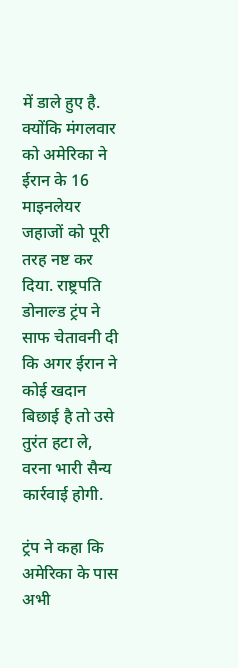में डाले हुए है. क्योंकि मंगलवार को अमेरिका ने ईरान के 16 माइनलेयर जहाजों को पूरी तरह नष्ट कर दिया. राष्ट्रपति डोनाल्ड ट्रंप ने साफ चेतावनी दी कि अगर ईरान ने कोई खदान बिछाई है तो उसे तुरंत हटा ले, वरना भारी सैन्य कार्रवाई होगी.

ट्रंप ने कहा कि अमेरिका के पास अभी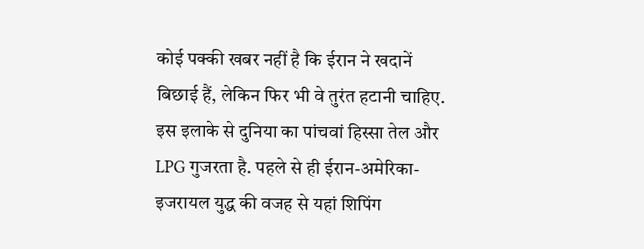कोई पक्की खबर नहीं है कि ईरान ने खदानें बिछाई हैं, लेकिन फिर भी वे तुरंत हटानी चाहिए. इस इलाके से दुनिया का पांचवां हिस्सा तेल और LPG गुजरता है. पहले से ही ईरान-अमेरिका-इजरायल युद्ध की वजह से यहां शिपिंग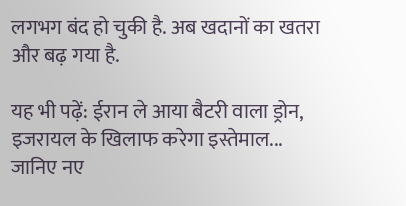लगभग बंद हो चुकी है. अब खदानों का खतरा और बढ़ गया है.

यह भी पढ़ें: ईरान ले आया बैटरी वाला ड्रोन, इजरायल के खिलाफ करेगा इस्तेमाल... जानिए नए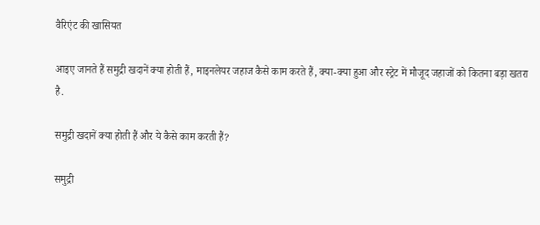वैरिएंट की खासियत

आइए जानते हैं समुद्री खदानें क्या होती हैं, माइनलेयर जहाज कैसे काम करते हैं, क्या-क्या हुआ और स्ट्रेट में मौजूद जहाजों को कितना बड़ा खतरा है.

समुद्री खदानें क्या होती हैं और ये कैसे काम करती हैं?

समुद्री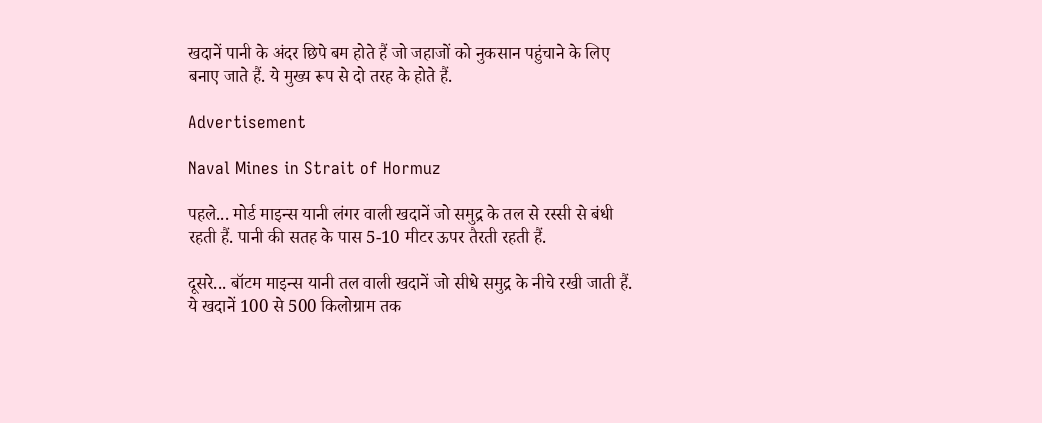खदानें पानी के अंदर छिपे बम होते हैं जो जहाजों को नुकसान पहुंचाने के लिए बनाए जाते हैं. ये मुख्य रूप से दो तरह के होते हैं.

Advertisement

Naval Mines in Strait of Hormuz

पहले... मोर्ड माइन्स यानी लंगर वाली खदानें जो समुद्र के तल से रस्सी से बंधी रहती हैं. पानी की सतह के पास 5-10 मीटर ऊपर तैरती रहती हैं.

दूसरे... बॉटम माइन्स यानी तल वाली खदानें जो सीधे समुद्र के नीचे रखी जाती हैं. ये खदानें 100 से 500 किलोग्राम तक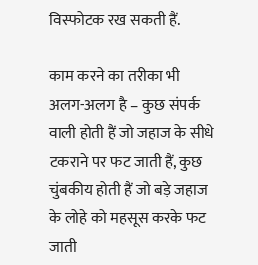विस्फोटक रख सकती हैं.

काम करने का तरीका भी अलग-अलग है – कुछ संपर्क वाली होती हैं जो जहाज के सीधे टकराने पर फट जाती हैं, कुछ चुंबकीय होती हैं जो बड़े जहाज के लोहे को महसूस करके फट जाती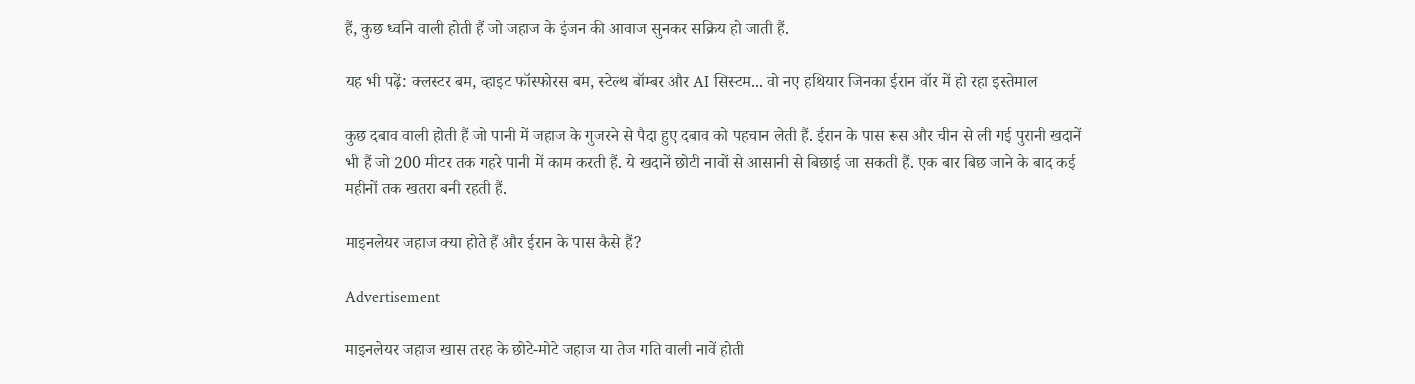हैं, कुछ ध्वनि वाली होती हैं जो जहाज के इंजन की आवाज सुनकर सक्रिय हो जाती हैं.

यह भी पढ़ें: क्लस्टर बम, व्हाइट फॉस्फोरस बम, स्टेल्थ बॉम्बर और AI सिस्टम... वो नए हथियार जिनका ईरान वॉर में हो रहा इस्तेमाल

कुछ दबाव वाली होती हैं जो पानी में जहाज के गुजरने से पैदा हुए दबाव को पहचान लेती हैं. ईरान के पास रूस और चीन से ली गई पुरानी खदानें भी हैं जो 200 मीटर तक गहरे पानी में काम करती हैं. ये खदानें छोटी नावों से आसानी से बिछाई जा सकती हैं. एक बार बिछ जाने के बाद कई महीनों तक खतरा बनी रहती हैं.

माइनलेयर जहाज क्या होते हैं और ईरान के पास कैसे हैं?

Advertisement

माइनलेयर जहाज खास तरह के छोटे-मोटे जहाज या तेज गति वाली नावें होती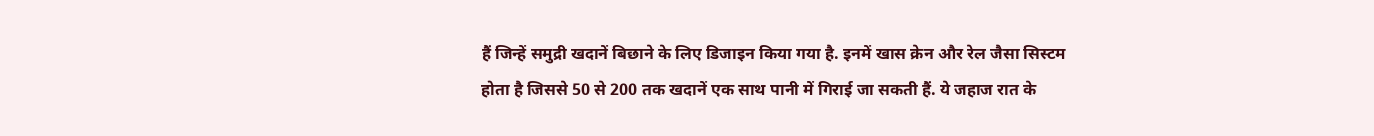हैं जिन्हें समुद्री खदानें बिछाने के लिए डिजाइन किया गया है. इनमें खास क्रेन और रेल जैसा सिस्टम होता है जिससे 50 से 200 तक खदानें एक साथ पानी में गिराई जा सकती हैं. ये जहाज रात के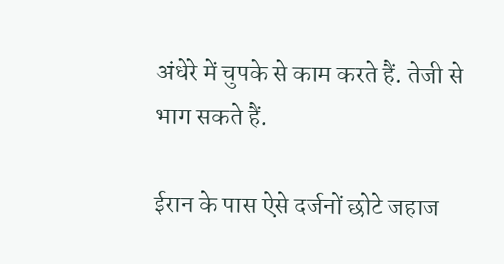अंधेरे में चुपके से काम करते हैं. तेजी से भाग सकते हैं.

ईरान के पास ऐसे दर्जनों छोटे जहाज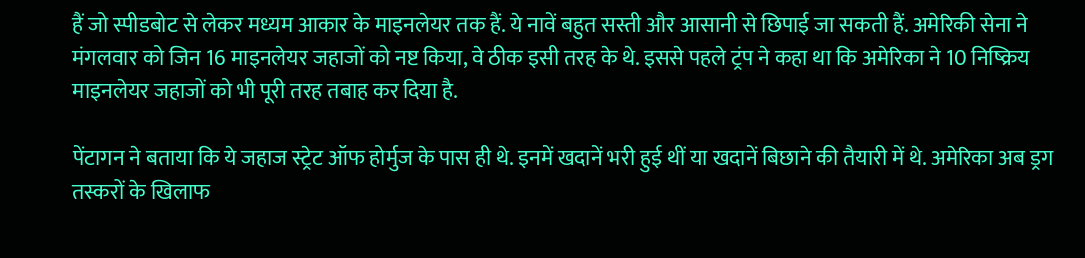हैं जो स्पीडबोट से लेकर मध्यम आकार के माइनलेयर तक हैं. ये नावें बहुत सस्ती और आसानी से छिपाई जा सकती हैं. अमेरिकी सेना ने मंगलवार को जिन 16 माइनलेयर जहाजों को नष्ट किया, वे ठीक इसी तरह के थे. इससे पहले ट्रंप ने कहा था कि अमेरिका ने 10 निष्क्रिय माइनलेयर जहाजों को भी पूरी तरह तबाह कर दिया है.

पेंटागन ने बताया कि ये जहाज स्ट्रेट ऑफ होर्मुज के पास ही थे. इनमें खदानें भरी हुई थीं या खदानें बिछाने की तैयारी में थे. अमेरिका अब ड्रग तस्करों के खिलाफ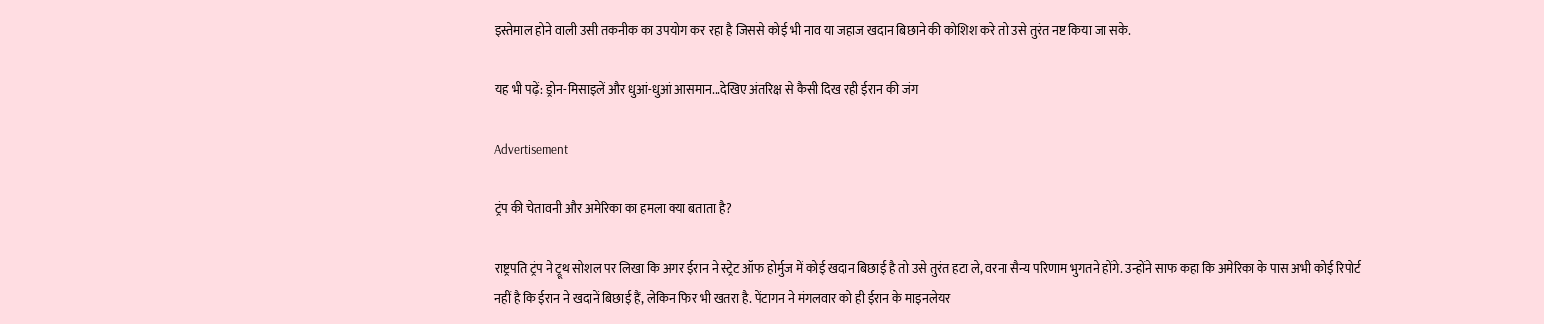इस्तेमाल होने वाली उसी तकनीक का उपयोग कर रहा है जिससे कोई भी नाव या जहाज खदान बिछाने की कोशिश करे तो उसे तुरंत नष्ट किया जा सके.

यह भी पढ़ें: ड्रोन-मिसाइलें और धुआं-धुआं आसमान...देखिए अंतरिक्ष से कैसी दिख रही ईरान की जंग

Advertisement

ट्रंप की चेतावनी और अमेरिका का हमला क्या बताता है?

राष्ट्रपति ट्रंप ने ट्रूथ सोशल पर लिखा कि अगर ईरान ने स्ट्रेट ऑफ होर्मुज में कोई खदान बिछाई है तो उसे तुरंत हटा ले, वरना सैन्य परिणाम भुगतने होंगे. उन्होंने साफ कहा कि अमेरिका के पास अभी कोई रिपोर्ट नहीं है कि ईरान ने खदानें बिछाई हैं, लेकिन फिर भी खतरा है. पेंटागन ने मंगलवार को ही ईरान के माइनलेयर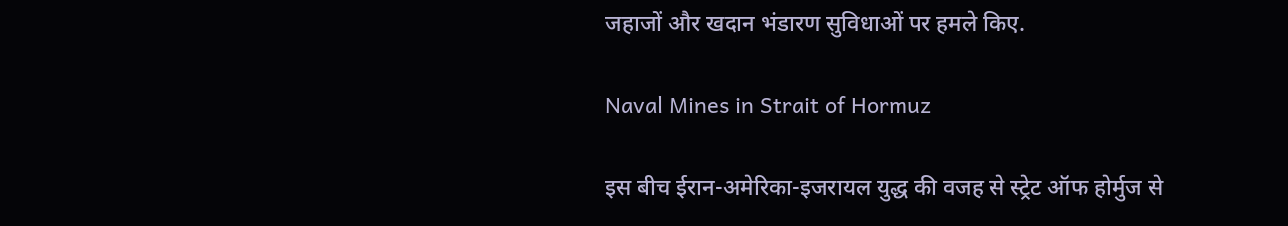जहाजों और खदान भंडारण सुविधाओं पर हमले किए.

Naval Mines in Strait of Hormuz

इस बीच ईरान-अमेरिका-इजरायल युद्ध की वजह से स्ट्रेट ऑफ होर्मुज से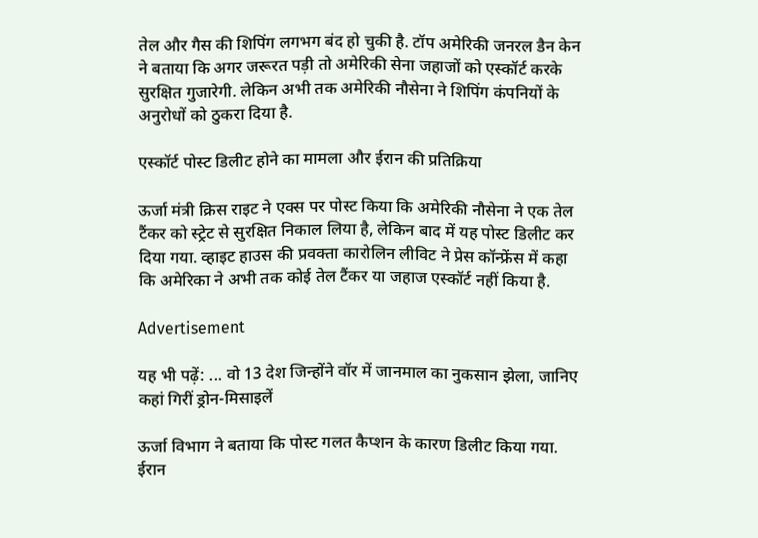तेल और गैस की शिपिंग लगभग बंद हो चुकी है. टॉप अमेरिकी जनरल डैन केन ने बताया कि अगर जरूरत पड़ी तो अमेरिकी सेना जहाजों को एस्कॉर्ट करके सुरक्षित गुजारेगी. लेकिन अभी तक अमेरिकी नौसेना ने शिपिंग कंपनियों के अनुरोधों को ठुकरा दिया है.

एस्कॉर्ट पोस्ट डिलीट होने का मामला और ईरान की प्रतिक्रिया

ऊर्जा मंत्री क्रिस राइट ने एक्स पर पोस्ट किया कि अमेरिकी नौसेना ने एक तेल टैंकर को स्ट्रेट से सुरक्षित निकाल लिया है, लेकिन बाद में यह पोस्ट डिलीट कर दिया गया. व्हाइट हाउस की प्रवक्ता कारोलिन लीविट ने प्रेस कॉन्फ्रेंस में कहा कि अमेरिका ने अभी तक कोई तेल टैंकर या जहाज एस्कॉर्ट नहीं किया है.

Advertisement

यह भी पढ़ें: ... वो 13 देश जिन्होंने वॉर में जानमाल का नुकसान झेला, जानिए कहां गिरीं ड्रोन-मिसाइलें

ऊर्जा विभाग ने बताया कि पोस्ट गलत कैप्शन के कारण डिलीट किया गया. ईरान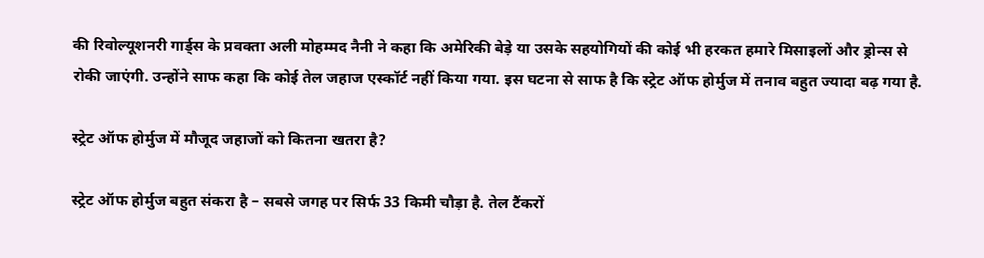की रिवोल्यूशनरी गार्ड्स के प्रवक्ता अली मोहम्मद नैनी ने कहा कि अमेरिकी बेड़े या उसके सहयोगियों की कोई भी हरकत हमारे मिसाइलों और ड्रोन्स से रोकी जाएंगी. उन्होंने साफ कहा कि कोई तेल जहाज एस्कॉर्ट नहीं किया गया. इस घटना से साफ है कि स्ट्रेट ऑफ होर्मुज में तनाव बहुत ज्यादा बढ़ गया है.

स्ट्रेट ऑफ होर्मुज में मौजूद जहाजों को कितना खतरा है?

स्ट्रेट ऑफ होर्मुज बहुत संकरा है – सबसे जगह पर सिर्फ 33 किमी चौड़ा है. तेल टैंकरों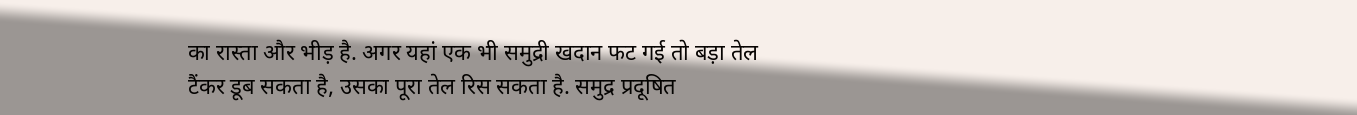का रास्ता और भीड़ है. अगर यहां एक भी समुद्री खदान फट गई तो बड़ा तेल टैंकर डूब सकता है, उसका पूरा तेल रिस सकता है. समुद्र प्रदूषित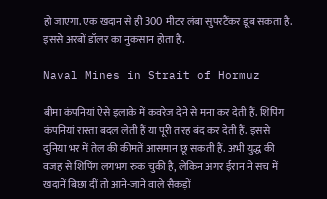हो जाएगा. एक खदान से ही 300 मीटर लंबा सुपरटैंकर डूब सकता है. इससे अरबों डॉलर का नुकसान होता है.

Naval Mines in Strait of Hormuz

बीमा कंपनियां ऐसे इलाके में कवरेज देने से मना कर देती हैं. शिपिंग कंपनियां रास्ता बदल लेती हैं या पूरी तरह बंद कर देती हैं. इससे दुनिया भर में तेल की कीमतें आसमान छू सकती हैं. अभी युद्ध की वजह से शिपिंग लगभग रुक चुकी है, लेकिन अगर ईरान ने सच में खदानें बिछा दीं तो आने-जाने वाले सैकड़ों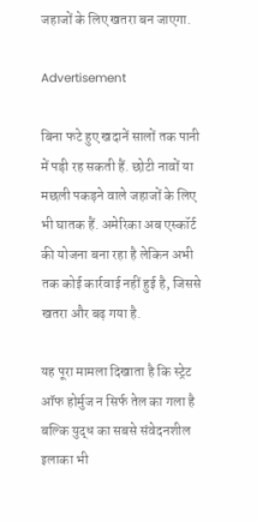जहाजों के लिए खतरा बन जाएगा.

Advertisement

बिना फटे हुए खदानें सालों तक पानी में पड़ी रह सकती हैं. छोटी नावों या मछली पकड़ने वाले जहाजों के लिए भी घातक हैं. अमेरिका अब एस्कॉर्ट की योजना बना रहा है लेकिन अभी तक कोई कार्रवाई नहीं हुई है, जिससे खतरा और बढ़ गया है.

यह पूरा मामला दिखाता है कि स्ट्रेट ऑफ होर्मुज न सिर्फ तेल का गला है बल्कि युद्ध का सबसे संवेदनशील इलाका भी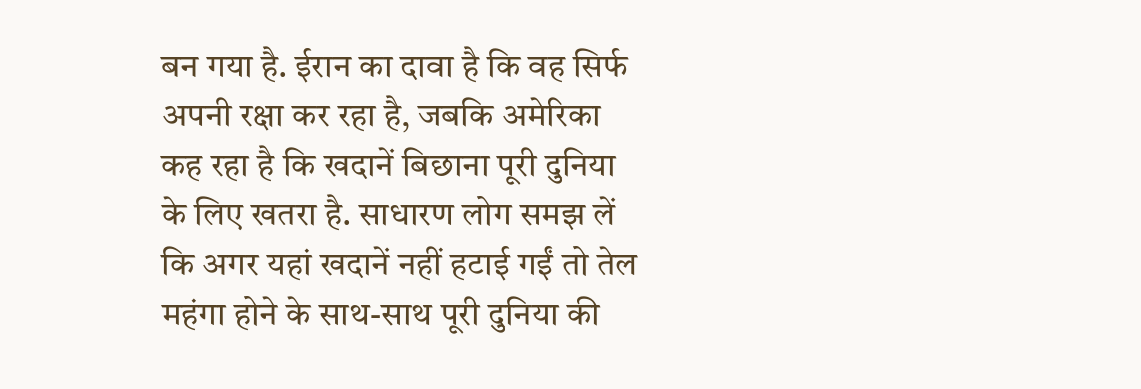बन गया है. ईरान का दावा है कि वह सिर्फ अपनी रक्षा कर रहा है, जबकि अमेरिका कह रहा है कि खदानें बिछाना पूरी दुनिया के लिए खतरा है. साधारण लोग समझ लें कि अगर यहां खदानें नहीं हटाई गईं तो तेल महंगा होने के साथ-साथ पूरी दुनिया की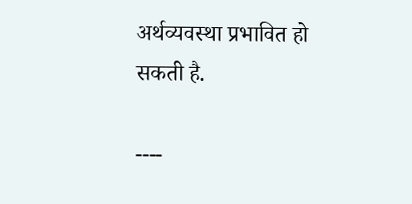अर्थव्यवस्था प्रभावित हो सकती है.

----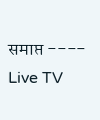समाप्त ----
Live TV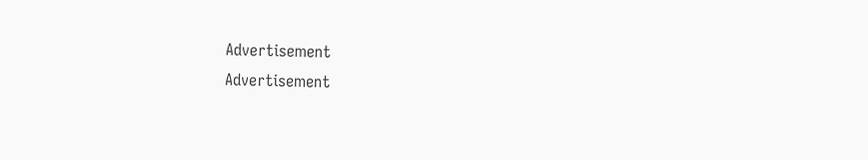Advertisement
Advertisement